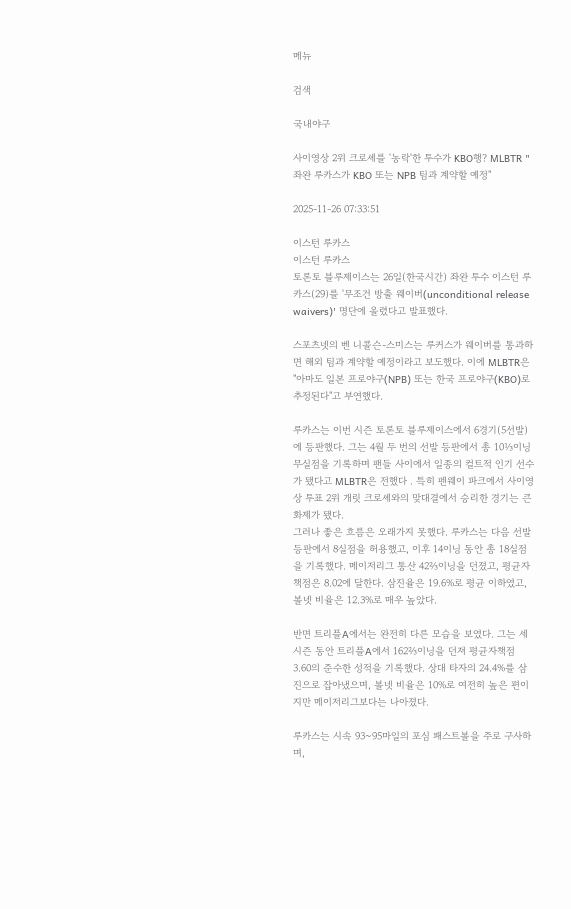메뉴

검색

국내야구

사이영상 2위 크로셰를 '농락'한 투수가 KBO행? MLBTR "좌완 루카스가 KBO 또는 NPB 팀과 계약할 예정"

2025-11-26 07:33:51

이스턴 루카스
이스턴 루카스
토론토 블루제이스는 26일(한국시간) 좌완 투수 이스턴 루카스(29)를 '무조건 방출 웨이버(unconditional release waivers)' 명단에 올렸다고 발표했다.

스포츠넷의 벤 니콜슨-스미스는 루커스가 웨이버를 통과하면 해외 팀과 계약할 예정이라고 보도했다. 이에 MLBTR은 "아마도 일본 프로야구(NPB) 또는 한국 프로야구(KBO)로 추정된다"고 부연했다.

루카스는 이번 시즌 토론토 블루제이스에서 6경기(5선발)에 등판했다. 그는 4월 두 번의 선발 등판에서 총 10⅓이닝 무실점을 기록하며 팬들 사이에서 일종의 컬트적 인기 선수가 됐다고 MLBTR은 전했다 . 특히 펜웨이 파크에서 사이영상 투표 2위 개릿 크로셰와의 맞대결에서 승리한 경기는 큰 화제가 됐다.
그러나 좋은 흐름은 오래가지 못했다. 루카스는 다음 선발 등판에서 8실점을 허용했고, 이후 14이닝 동안 총 18실점을 기록했다. 메이저리그 통산 42⅔이닝을 던졌고, 평균자책점은 8.02에 달한다. 삼진율은 19.6%로 평균 이하였고, 볼넷 비율은 12.3%로 매우 높았다.

반면 트리플A에서는 완전히 다른 모습을 보였다. 그는 세 시즌 동안 트리플A에서 162⅔이닝을 던져 평균자책점 3.60의 준수한 성적을 기록했다. 상대 타자의 24.4%를 삼진으로 잡아냈으며, 볼넷 비율은 10%로 여전히 높은 편이지만 메이저리그보다는 나아졌다.

루카스는 시속 93~95마일의 포심 패스트볼을 주로 구사하며,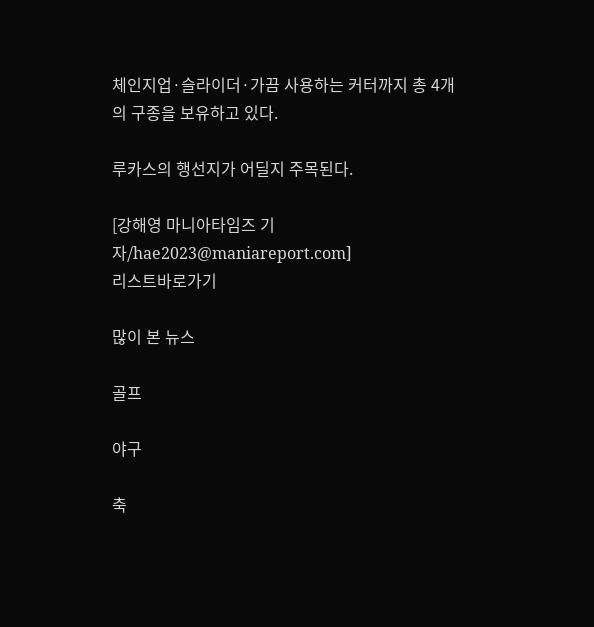체인지업·슬라이더·가끔 사용하는 커터까지 총 4개의 구종을 보유하고 있다.

루카스의 행선지가 어딜지 주목된다.

[강해영 마니아타임즈 기자/hae2023@maniareport.com]
리스트바로가기

많이 본 뉴스

골프

야구

축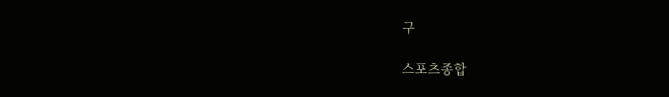구

스포츠종합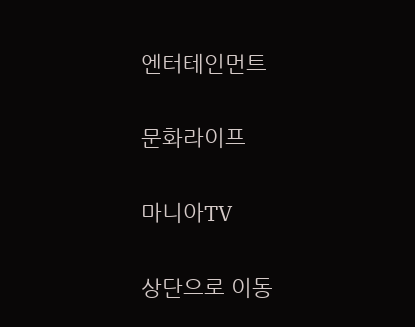엔터테인먼트

문화라이프

마니아TV

상단으로 이동